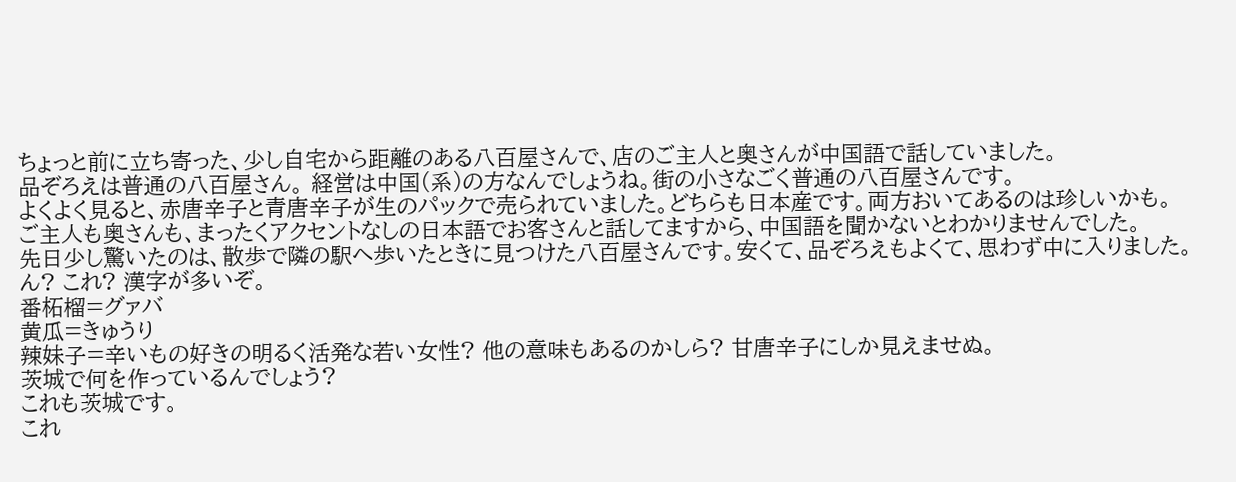ちょっと前に立ち寄った、少し自宅から距離のある八百屋さんで、店のご主人と奥さんが中国語で話していました。
品ぞろえは普通の八百屋さん。 経営は中国(系)の方なんでしょうね。街の小さなごく普通の八百屋さんです。
よくよく見ると、赤唐辛子と青唐辛子が生のパックで売られていました。どちらも日本産です。両方おいてあるのは珍しいかも。
ご主人も奥さんも、まったくアクセントなしの日本語でお客さんと話してますから、中国語を聞かないとわかりませんでした。
先日少し驚いたのは、散歩で隣の駅へ歩いたときに見つけた八百屋さんです。安くて、品ぞろえもよくて、思わず中に入りました。
ん? これ? 漢字が多いぞ。
番柘榴=グァバ
黄瓜=きゅうり
辣妹子=辛いもの好きの明るく活発な若い女性? 他の意味もあるのかしら? 甘唐辛子にしか見えませぬ。
茨城で何を作っているんでしょう?
これも茨城です。
これ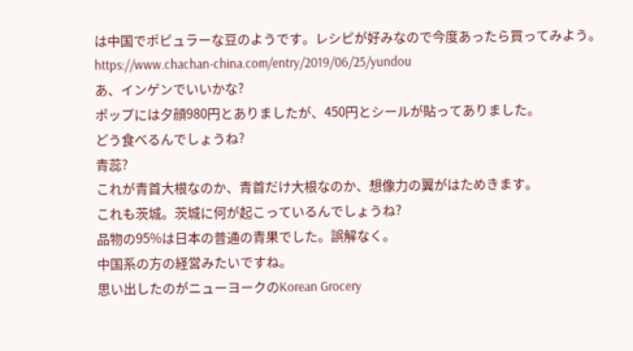は中国でポピュラーな豆のようです。レシピが好みなので今度あったら買ってみよう。
https://www.chachan-china.com/entry/2019/06/25/yundou
あ、インゲンでいいかな?
ポップには夕顔980円とありましたが、450円とシールが貼ってありました。
どう食べるんでしょうね?
青蕊?
これが青首大根なのか、青首だけ大根なのか、想像力の翼がはためきます。
これも茨城。茨城に何が起こっているんでしょうね?
品物の95%は日本の普通の青果でした。誤解なく。
中国系の方の経営みたいですね。
思い出したのがニューヨークのKorean Grocery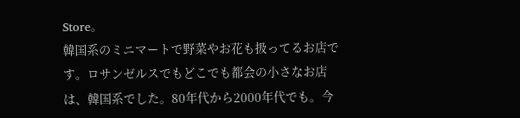Store。
韓国系のミニマートで野菜やお花も扱ってるお店です。ロサンゼルスでもどこでも都会の小さなお店は、韓国系でした。80年代から2000年代でも。今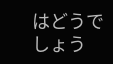はどうでしょう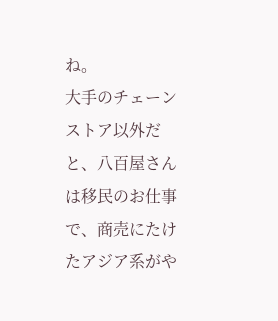ね。
大手のチェーンストア以外だと、八百屋さんは移民のお仕事で、商売にたけたアジア系がや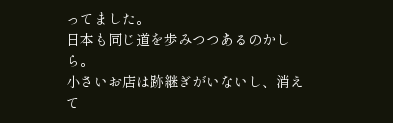ってました。
日本も同じ道を歩みつつあるのかしら。
小さいお店は跡継ぎがいないし、消えて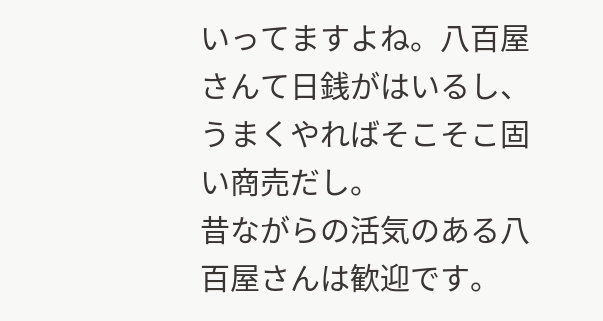いってますよね。八百屋さんて日銭がはいるし、うまくやればそこそこ固い商売だし。
昔ながらの活気のある八百屋さんは歓迎です。